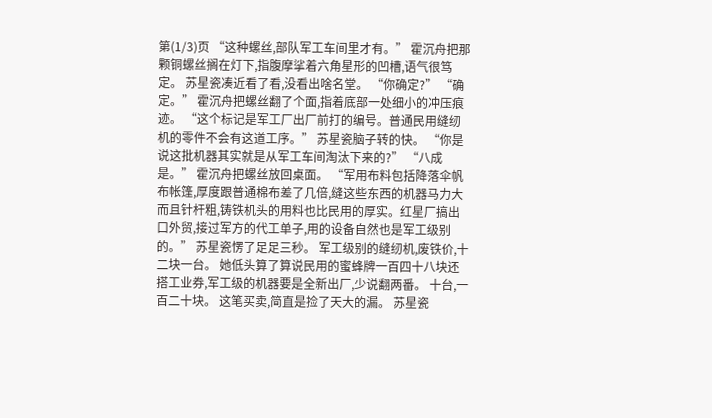第(1/3)页 “这种螺丝,部队军工车间里才有。” 霍沉舟把那颗铜螺丝搁在灯下,指腹摩挲着六角星形的凹槽,语气很笃定。 苏星瓷凑近看了看,没看出啥名堂。 “你确定?” “确定。” 霍沉舟把螺丝翻了个面,指着底部一处细小的冲压痕迹。 “这个标记是军工厂出厂前打的编号。普通民用缝纫机的零件不会有这道工序。” 苏星瓷脑子转的快。 “你是说这批机器其实就是从军工车间淘汰下来的?” “八成是。” 霍沉舟把螺丝放回桌面。 “军用布料包括降落伞帆布帐篷,厚度跟普通棉布差了几倍,缝这些东西的机器马力大而且针杆粗,铸铁机头的用料也比民用的厚实。红星厂搞出口外贸,接过军方的代工单子,用的设备自然也是军工级别的。” 苏星瓷愣了足足三秒。 军工级别的缝纫机,废铁价,十二块一台。 她低头算了算说民用的蜜蜂牌一百四十八块还搭工业券,军工级的机器要是全新出厂,少说翻两番。 十台,一百二十块。 这笔买卖,简直是捡了天大的漏。 苏星瓷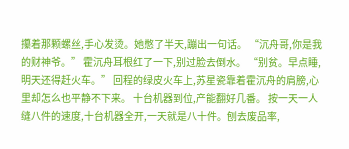攥着那颗螺丝,手心发烫。她憋了半天,蹦出一句话。 “沉舟哥,你是我的财神爷。” 霍沉舟耳根红了一下,别过脸去倒水。 “别贫。早点睡,明天还得赶火车。” 回程的绿皮火车上,苏星瓷靠着霍沉舟的肩膀,心里却怎么也平静不下来。 十台机器到位,产能翻好几番。 按一天一人缝八件的速度,十台机器全开,一天就是八十件。刨去废品率,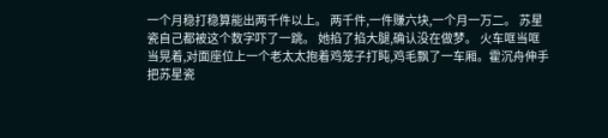一个月稳打稳算能出两千件以上。 两千件,一件赚六块,一个月一万二。 苏星瓷自己都被这个数字吓了一跳。 她掐了掐大腿,确认没在做梦。 火车哐当哐当晃着,对面座位上一个老太太抱着鸡笼子打盹,鸡毛飘了一车厢。霍沉舟伸手把苏星瓷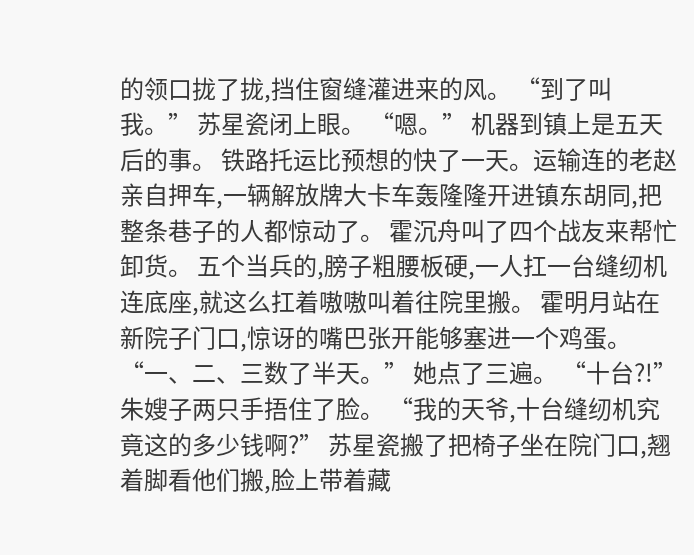的领口拢了拢,挡住窗缝灌进来的风。 “到了叫我。” 苏星瓷闭上眼。 “嗯。” 机器到镇上是五天后的事。 铁路托运比预想的快了一天。运输连的老赵亲自押车,一辆解放牌大卡车轰隆隆开进镇东胡同,把整条巷子的人都惊动了。 霍沉舟叫了四个战友来帮忙卸货。 五个当兵的,膀子粗腰板硬,一人扛一台缝纫机连底座,就这么扛着嗷嗷叫着往院里搬。 霍明月站在新院子门口,惊讶的嘴巴张开能够塞进一个鸡蛋。 “一、二、三数了半天。” 她点了三遍。 “十台?!” 朱嫂子两只手捂住了脸。 “我的天爷,十台缝纫机究竟这的多少钱啊?” 苏星瓷搬了把椅子坐在院门口,翘着脚看他们搬,脸上带着藏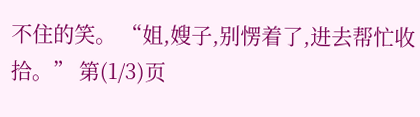不住的笑。 “姐,嫂子,别愣着了,进去帮忙收拾。” 第(1/3)页